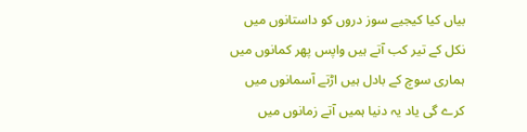بیاں کیا کیجیے سوز دروں کو داستانوں میں
نکل کے تیر کب آتے ہیں واپس پھر کمانوں میں
ہماری سوچ کے بادل ہیں اڑتے آسمانوں میں
کرے گی یاد یہ دنیا ہمیں آتے زمانوں میں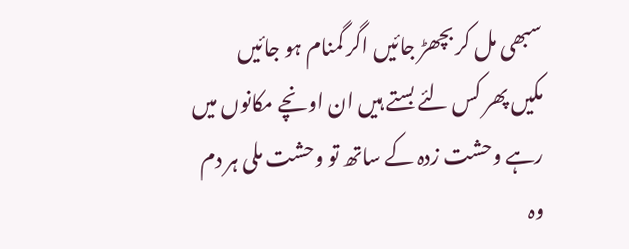سبھی مل کر بچھڑ جائیں اگر گمنام ہو جائیں
مکیں پھر کس لئے بستے ہیں ان اونچے مکانوں میں
رہے وحشت زدہ کے ساتھ تو وحشت ملی ہر دم
وہ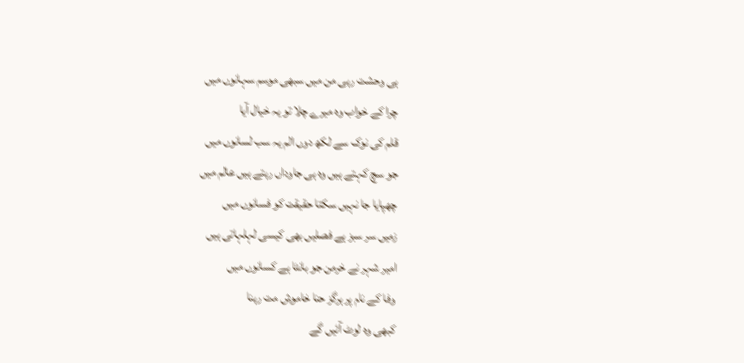ہی وحشت رہی من میں سبھی موسم سہانوں میں
چرا کے خواب وہ میرے چلا تو یہ خیال آیا
قلم کی نوک سے لکھ دوں الم یہ سب لسانوں میں
جو سچ کہتے ہیں وہ ہی جاوداں رہتے ہیں عالم میں
چھپایا جا نہیں سکتا حقیقت کو فسانوں میں
زمیں سر سبز ہے فصلیں بھی کیسی لہلہاتی ہیں
امیر شہر نے خرمن جو بانٹا ہے کسانوں میں
وفا کے نام پر ہرگز حنا خاموش مت رہنا
کبھی وہ لوٹ آئیں گے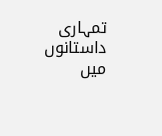تمہاری داستانوں میں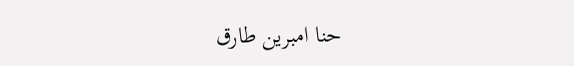حنا امبرین طارق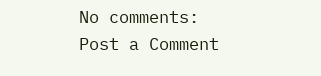No comments:
Post a Comment